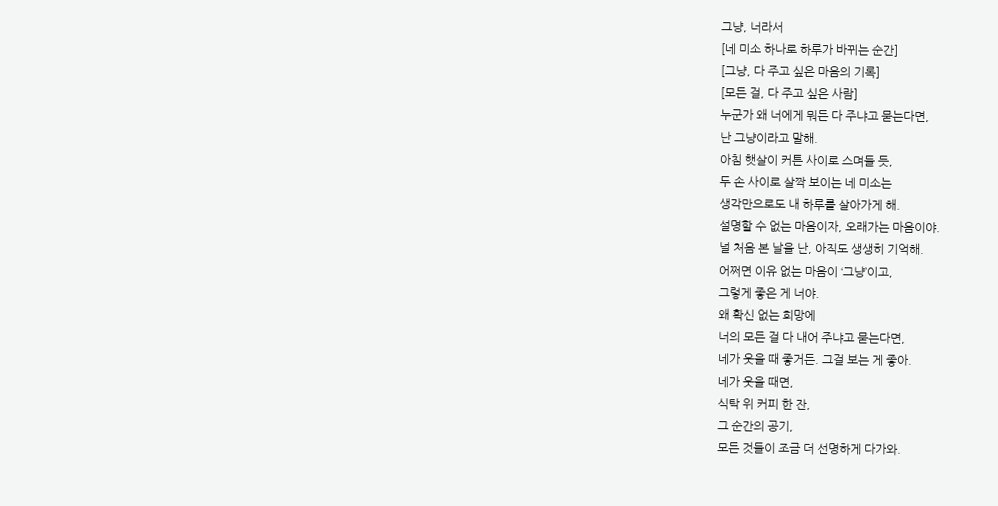그냥, 너라서
[네 미소 하나로 하루가 바뀌는 순간]
[그냥, 다 주고 싶은 마음의 기록]
[모든 걸, 다 주고 싶은 사람]
누군가 왜 너에게 뭐든 다 주냐고 묻는다면,
난 그냥이라고 말해.
아침 햇살이 커튼 사이로 스며들 듯,
두 손 사이로 살짝 보이는 네 미소는
생각만으로도 내 하루를 살아가게 해.
설명할 수 없는 마음이자, 오래가는 마음이야.
널 처음 본 날을 난, 아직도 생생히 기억해.
어쩌면 이유 없는 마음이 ‘그냥’이고,
그렇게 좋은 게 너야.
왜 확신 없는 희망에
너의 모든 걸 다 내어 주냐고 묻는다면,
네가 웃을 때 좋거든. 그걸 보는 게 좋아.
네가 웃을 때면,
식탁 위 커피 한 잔,
그 순간의 공기,
모든 것들이 조금 더 선명하게 다가와.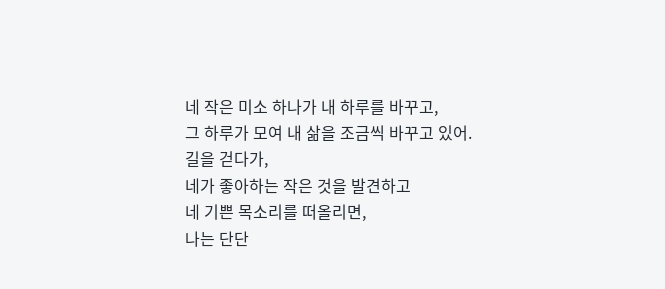네 작은 미소 하나가 내 하루를 바꾸고,
그 하루가 모여 내 삶을 조금씩 바꾸고 있어.
길을 걷다가,
네가 좋아하는 작은 것을 발견하고
네 기쁜 목소리를 떠올리면,
나는 단단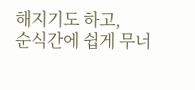해지기도 하고,
순식간에 쉽게 무너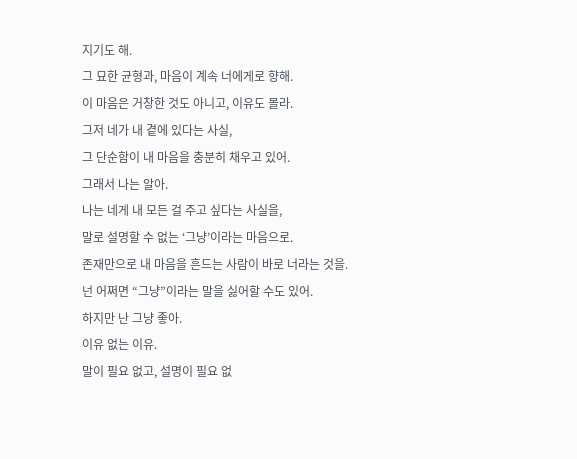지기도 해.
그 묘한 균형과, 마음이 계속 너에게로 향해.
이 마음은 거창한 것도 아니고, 이유도 몰라.
그저 네가 내 곁에 있다는 사실,
그 단순함이 내 마음을 충분히 채우고 있어.
그래서 나는 알아.
나는 네게 내 모든 걸 주고 싶다는 사실을,
말로 설명할 수 없는 ‘그냥’이라는 마음으로.
존재만으로 내 마음을 흔드는 사람이 바로 너라는 것을.
넌 어쩌면 “그냥”이라는 말을 싫어할 수도 있어.
하지만 난 그냥 좋아.
이유 없는 이유.
말이 필요 없고, 설명이 필요 없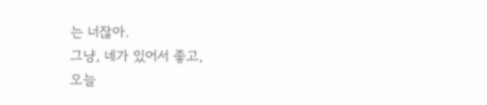는 너잖아.
그냥, 네가 있어서 좋고,
오늘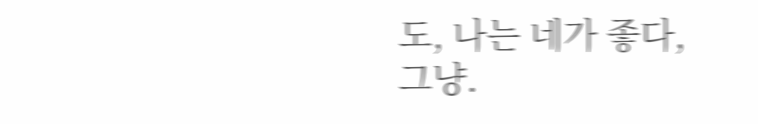도, 나는 네가 좋다,
그냥.